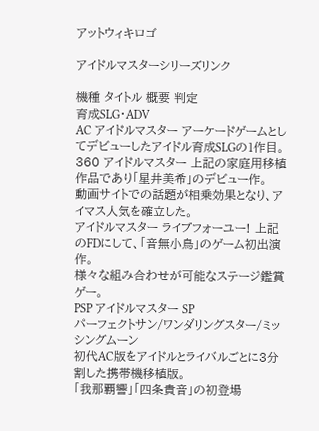アットウィキロゴ

アイドルマスターシリーズリンク

機種 タイトル 概要 判定
育成SLG・ADV
AC アイドルマスター アーケードゲームとしてデビューしたアイドル育成SLGの1作目。
360 アイドルマスター 上記の家庭用移植作品であり「星井美希」のデビュー作。
動画サイトでの話題が相乗効果となり、アイマス人気を確立した。
アイドルマスター ライブフォーユー! 上記のFDにして、「音無小鳥」のゲーム初出演作。
様々な組み合わせが可能なステージ鑑賞ゲー。
PSP アイドルマスター SP
パーフェクトサン/ワンダリングスター/ミッシングムーン
初代AC版をアイドルとライバルごとに3分割した携帯機移植版。
「我那覇響」「四条貴音」の初登場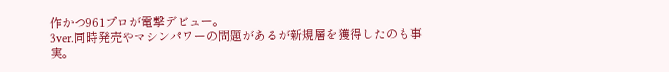作かつ961プロが電撃デビュー。
3ver.同時発売やマシンパワーの問題があるが新規層を獲得したのも事実。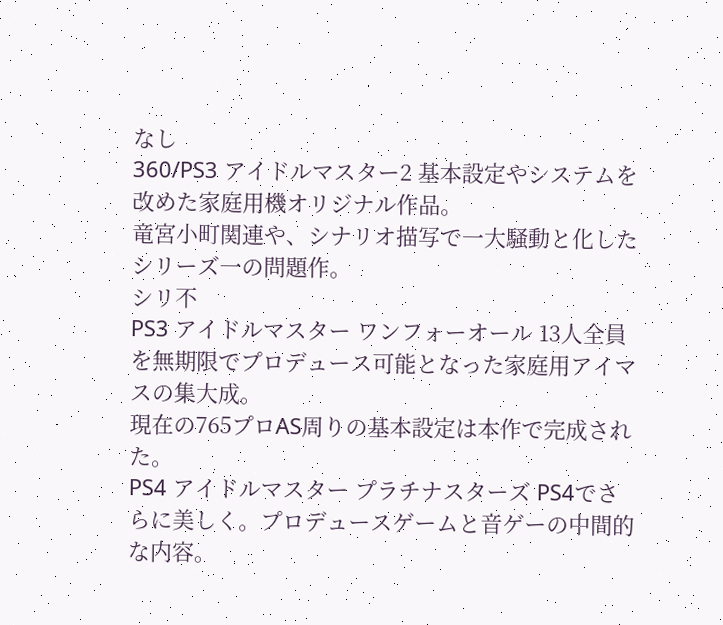なし
360/PS3 アイドルマスター2 基本設定やシステムを改めた家庭用機オリジナル作品。
竜宮小町関連や、シナリオ描写で一大騒動と化したシリーズ一の問題作。
シリ不
PS3 アイドルマスター ワンフォーオール 13人全員を無期限でプロデュース可能となった家庭用アイマスの集大成。
現在の765プロAS周りの基本設定は本作で完成された。
PS4 アイドルマスター プラチナスターズ PS4でさらに美しく。プロデュースゲームと音ゲーの中間的な内容。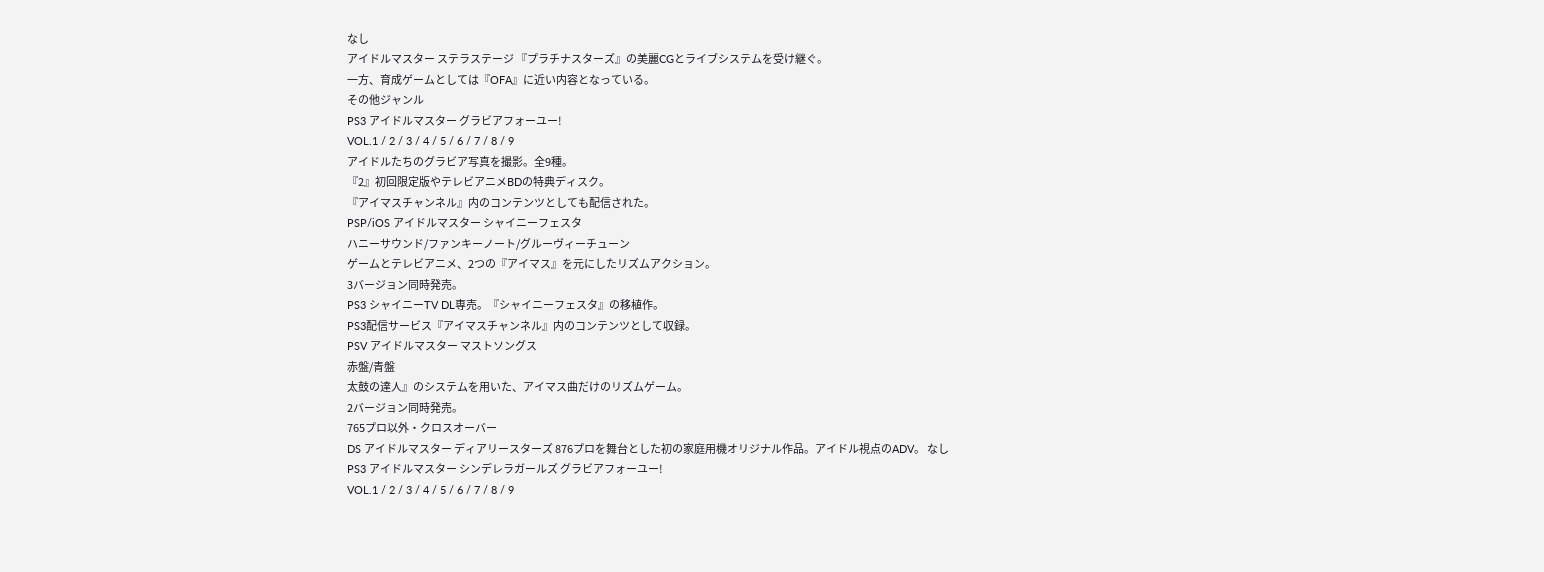なし
アイドルマスター ステラステージ 『プラチナスターズ』の美麗CGとライブシステムを受け継ぐ。
一方、育成ゲームとしては『OFA』に近い内容となっている。
その他ジャンル
PS3 アイドルマスター グラビアフォーユー!
VOL.1 / 2 / 3 / 4 / 5 / 6 / 7 / 8 / 9
アイドルたちのグラビア写真を撮影。全9種。
『2』初回限定版やテレビアニメBDの特典ディスク。
『アイマスチャンネル』内のコンテンツとしても配信された。
PSP/iOS アイドルマスター シャイニーフェスタ
ハニーサウンド/ファンキーノート/グルーヴィーチューン
ゲームとテレビアニメ、2つの『アイマス』を元にしたリズムアクション。
3バージョン同時発売。
PS3 シャイニーTV DL専売。『シャイニーフェスタ』の移植作。
PS3配信サービス『アイマスチャンネル』内のコンテンツとして収録。
PSV アイドルマスター マストソングス
赤盤/青盤
太鼓の達人』のシステムを用いた、アイマス曲だけのリズムゲーム。
2バージョン同時発売。
765プロ以外・クロスオーバー
DS アイドルマスター ディアリースターズ 876プロを舞台とした初の家庭用機オリジナル作品。アイドル視点のADV。 なし
PS3 アイドルマスター シンデレラガールズ グラビアフォーユー!
VOL.1 / 2 / 3 / 4 / 5 / 6 / 7 / 8 / 9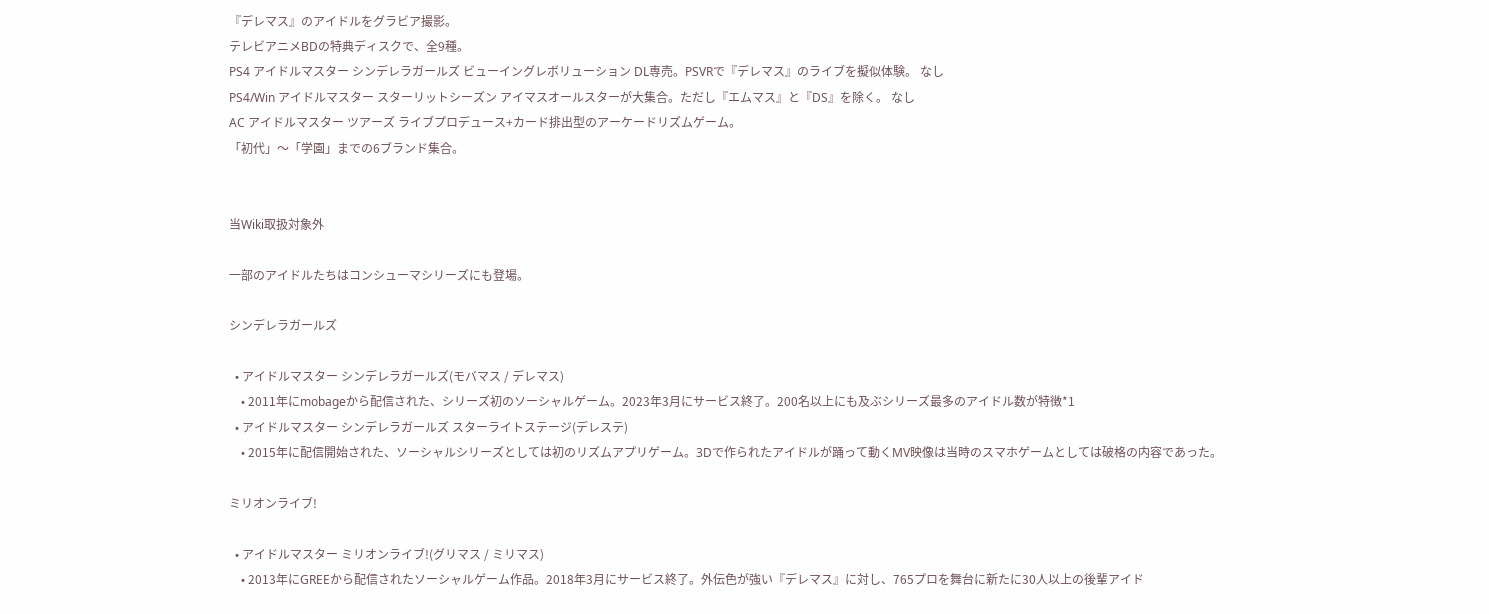『デレマス』のアイドルをグラビア撮影。
テレビアニメBDの特典ディスクで、全9種。
PS4 アイドルマスター シンデレラガールズ ビューイングレボリューション DL専売。PSVRで『デレマス』のライブを擬似体験。 なし
PS4/Win アイドルマスター スターリットシーズン アイマスオールスターが大集合。ただし『エムマス』と『DS』を除く。 なし
AC アイドルマスター ツアーズ ライブプロデュース+カード排出型のアーケードリズムゲーム。
「初代」〜「学園」までの6ブランド集合。


当Wiki取扱対象外

一部のアイドルたちはコンシューマシリーズにも登場。

シンデレラガールズ

  • アイドルマスター シンデレラガールズ(モバマス / デレマス)
    • 2011年にmobageから配信された、シリーズ初のソーシャルゲーム。2023年3月にサービス終了。200名以上にも及ぶシリーズ最多のアイドル数が特徴*1
  • アイドルマスター シンデレラガールズ スターライトステージ(デレステ)
    • 2015年に配信開始された、ソーシャルシリーズとしては初のリズムアプリゲーム。3Dで作られたアイドルが踊って動くMV映像は当時のスマホゲームとしては破格の内容であった。

ミリオンライブ!

  • アイドルマスター ミリオンライブ!(グリマス / ミリマス)
    • 2013年にGREEから配信されたソーシャルゲーム作品。2018年3月にサービス終了。外伝色が強い『デレマス』に対し、765プロを舞台に新たに30人以上の後輩アイド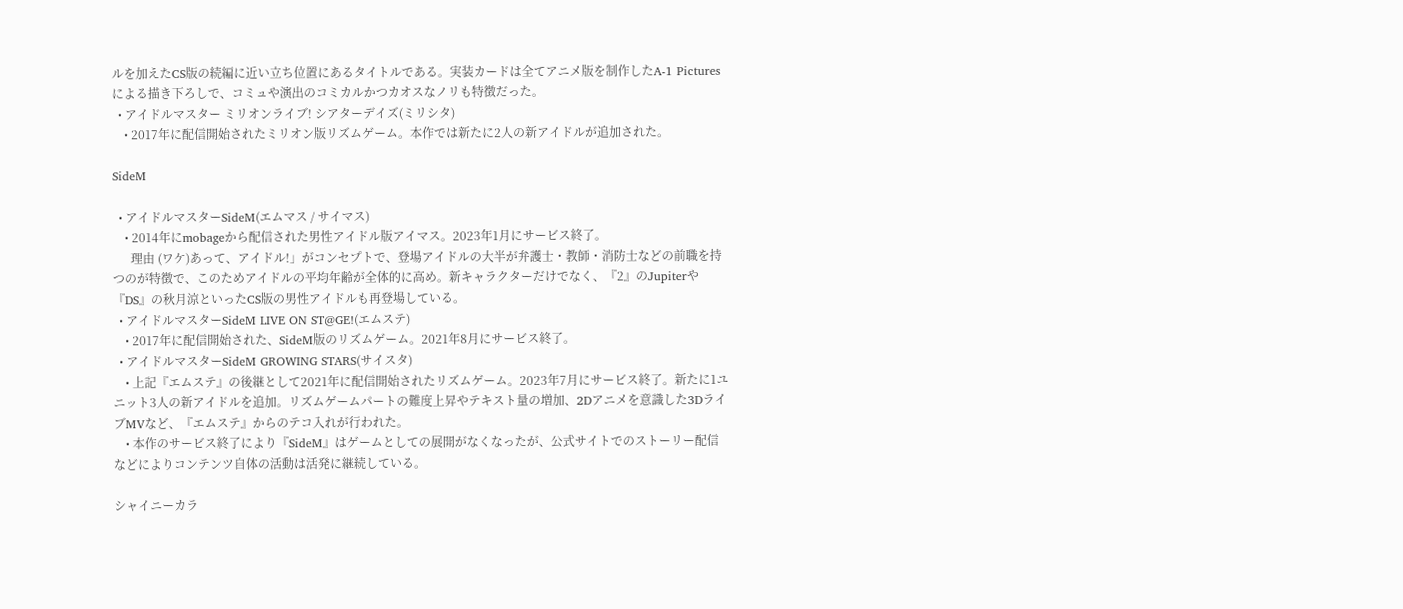ルを加えたCS版の続編に近い立ち位置にあるタイトルである。実装カードは全てアニメ版を制作したA-1 Picturesによる描き下ろしで、コミュや演出のコミカルかつカオスなノリも特徴だった。
  • アイドルマスター ミリオンライブ! シアターデイズ(ミリシタ)
    • 2017年に配信開始されたミリオン版リズムゲーム。本作では新たに2人の新アイドルが追加された。

SideM

  • アイドルマスターSideM(エムマス / サイマス)
    • 2014年にmobageから配信された男性アイドル版アイマス。2023年1月にサービス終了。
      理由 (ワケ)あって、アイドル!」がコンセプトで、登場アイドルの大半が弁護士・教師・消防士などの前職を持つのが特徴で、このためアイドルの平均年齢が全体的に高め。新キャラクターだけでなく、『2』のJupiterや『DS』の秋月涼といったCS版の男性アイドルも再登場している。
  • アイドルマスターSideM LIVE ON ST@GE!(エムステ)
    • 2017年に配信開始された、SideM版のリズムゲーム。2021年8月にサービス終了。
  • アイドルマスターSideM GROWING STARS(サイスタ)
    • 上記『エムステ』の後継として2021年に配信開始されたリズムゲーム。2023年7月にサービス終了。新たに1ユニット3人の新アイドルを追加。リズムゲームパートの難度上昇やテキスト量の増加、2Dアニメを意識した3DライブMVなど、『エムステ』からのテコ入れが行われた。
    • 本作のサービス終了により『SideM』はゲームとしての展開がなくなったが、公式サイトでのストーリー配信などによりコンテンツ自体の活動は活発に継続している。

シャイニーカラ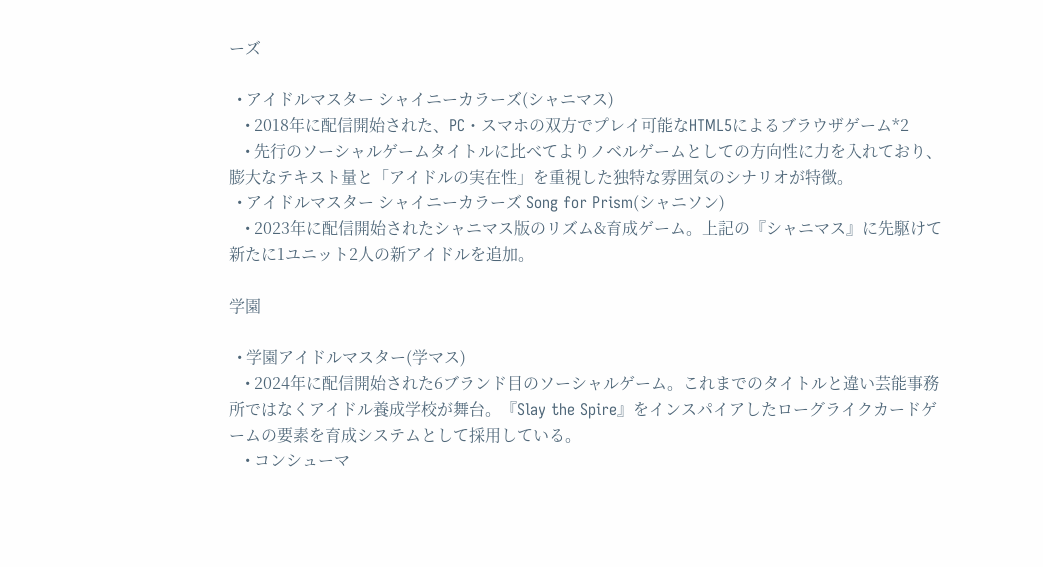ーズ

  • アイドルマスター シャイニーカラーズ(シャニマス)
    • 2018年に配信開始された、PC・スマホの双方でプレイ可能なHTML5によるブラウザゲーム*2
    • 先行のソーシャルゲームタイトルに比べてよりノベルゲームとしての方向性に力を入れており、膨大なテキスト量と「アイドルの実在性」を重視した独特な雰囲気のシナリオが特徴。
  • アイドルマスター シャイニーカラーズ Song for Prism(シャニソン)
    • 2023年に配信開始されたシャニマス版のリズム&育成ゲーム。上記の『シャニマス』に先駆けて新たに1ユニット2人の新アイドルを追加。

学園

  • 学園アイドルマスター(学マス)
    • 2024年に配信開始された6ブランド目のソーシャルゲーム。これまでのタイトルと違い芸能事務所ではなくアイドル養成学校が舞台。『Slay the Spire』をインスパイアしたローグライクカードゲームの要素を育成システムとして採用している。
    • コンシューマ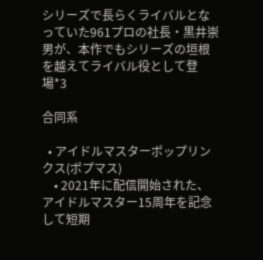シリーズで長らくライバルとなっていた961プロの社長・黒井崇男が、本作でもシリーズの垣根を越えてライバル役として登場*3

合同系

  • アイドルマスターポップリンクス(ポプマス)
    • 2021年に配信開始された、アイドルマスター15周年を記念して短期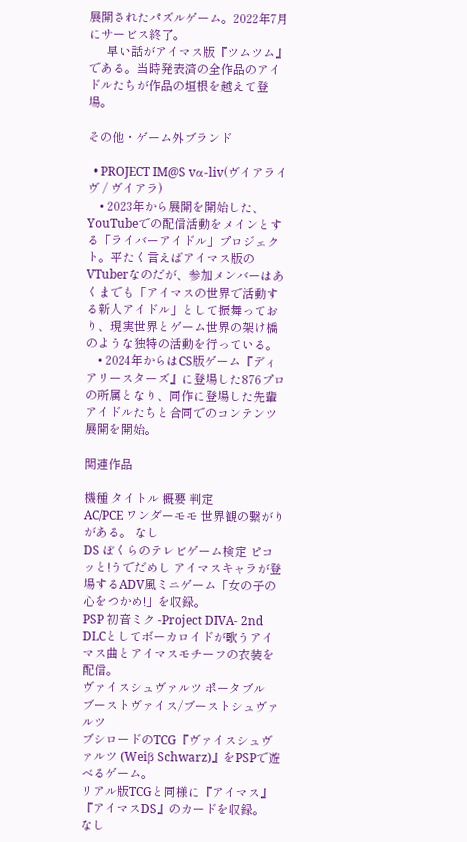展開されたパズルゲーム。2022年7月にサービス終了。
      早い話がアイマス版『ツムツム』である。当時発表済の全作品のアイドルたちが作品の垣根を越えて登場。

その他・ゲーム外ブランド

  • PROJECT IM@S vα-liv(ヴイアライヴ / ヴイアラ)
    • 2023年から展開を開始した、YouTubeでの配信活動をメインとする「ライバーアイドル」プロジェクト。平たく言えばアイマス版のVTuberなのだが、参加メンバーはあくまでも「アイマスの世界で活動する新人アイドル」として振舞っており、現実世界とゲーム世界の架け橋のような独特の活動を行っている。
    • 2024年からはCS版ゲーム『ディアリースターズ』に登場した876プロの所属となり、同作に登場した先輩アイドルたちと合同でのコンテンツ展開を開始。

関連作品

機種 タイトル 概要 判定
AC/PCE ワンダーモモ 世界観の繋がりがある。 なし
DS ぼくらのテレビゲーム検定 ピコッと!うでだめし アイマスキャラが登場するADV風ミニゲーム「女の子の心をつかめ!」を収録。
PSP 初音ミク -Project DIVA- 2nd DLCとしてボーカロイドが歌うアイマス曲とアイマスモチーフの衣装を配信。
ヴァイスシュヴァルツ ポータブル
ブーストヴァイス/ブーストシュヴァルツ
ブシロードのTCG『ヴァイスシュヴァルツ (Weiβ Schwarz)』をPSPで遊べるゲーム。
リアル版TCGと同様に『アイマス』『アイマスDS』のカードを収録。
なし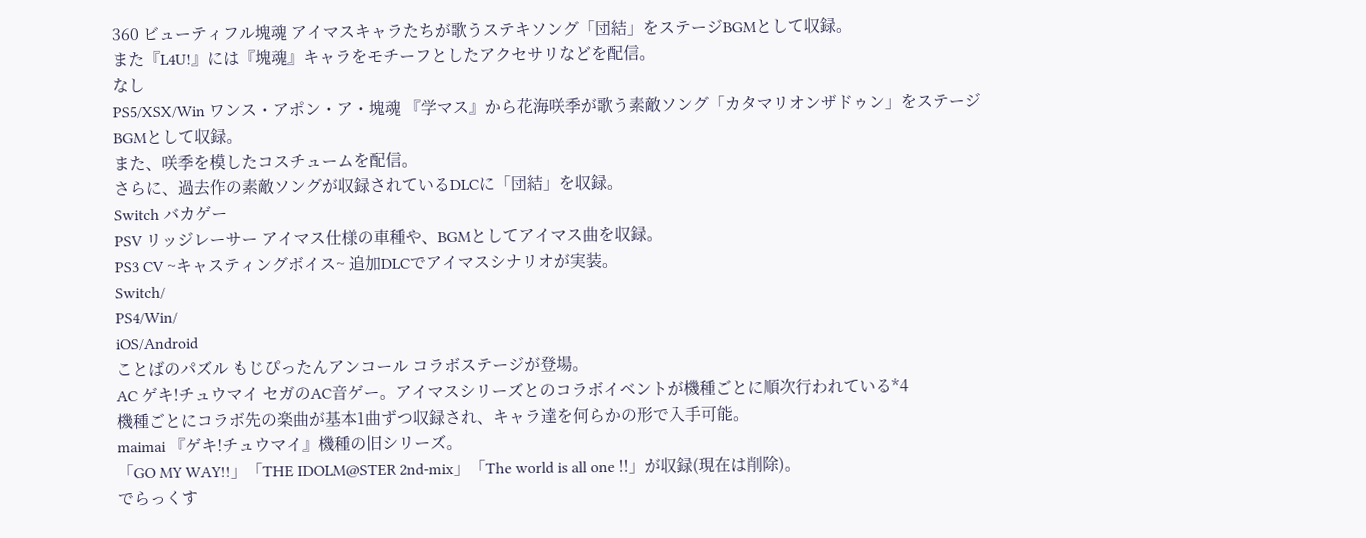360 ビューティフル塊魂 アイマスキャラたちが歌うステキソング「団結」をステージBGMとして収録。
また『L4U!』には『塊魂』キャラをモチーフとしたアクセサリなどを配信。
なし
PS5/XSX/Win ワンス・アポン・ア・塊魂 『学マス』から花海咲季が歌う素敵ソング「カタマリオンザドゥン」をステージBGMとして収録。
また、咲季を模したコスチュームを配信。
さらに、過去作の素敵ソングが収録されているDLCに「団結」を収録。
Switch バカゲー
PSV リッジレーサー アイマス仕様の車種や、BGMとしてアイマス曲を収録。
PS3 CV ~キャスティングボイス~ 追加DLCでアイマスシナリオが実装。
Switch/
PS4/Win/
iOS/Android
ことばのパズル もじぴったんアンコール コラボステージが登場。
AC ゲキ!チュウマイ セガのAC音ゲー。アイマスシリーズとのコラボイベントが機種ごとに順次行われている*4
機種ごとにコラボ先の楽曲が基本1曲ずつ収録され、キャラ達を何らかの形で入手可能。
maimai 『ゲキ!チュウマイ』機種の旧シリーズ。
「GO MY WAY!!」「THE IDOLM@STER 2nd-mix」「The world is all one !!」が収録(現在は削除)。
でらっくす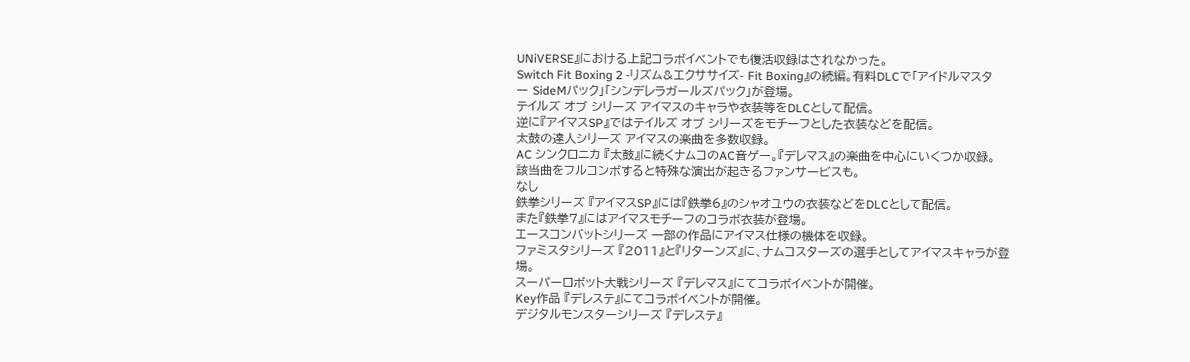UNiVERSE』における上記コラボイベントでも復活収録はされなかった。
Switch Fit Boxing 2 -リズム&エクササイズ- Fit Boxing』の続編。有料DLCで「アイドルマスター SideMパック」「シンデレラガールズパック」が登場。
テイルズ オブ シリーズ アイマスのキャラや衣装等をDLCとして配信。
逆に『アイマスSP』ではテイルズ オブ シリーズをモチーフとした衣装などを配信。
太鼓の達人シリーズ アイマスの楽曲を多数収録。
AC シンクロニカ 『太鼓』に続くナムコのAC音ゲー。『デレマス』の楽曲を中心にいくつか収録。
該当曲をフルコンボすると特殊な演出が起きるファンサービスも。
なし
鉄拳シリーズ 『アイマスSP』には『鉄拳6』のシャオユウの衣装などをDLCとして配信。
また『鉄拳7』にはアイマスモチーフのコラボ衣装が登場。
エースコンバットシリーズ 一部の作品にアイマス仕様の機体を収録。
ファミスタシリーズ 『2011』と『リターンズ』に、ナムコスターズの選手としてアイマスキャラが登場。
スーパーロボット大戦シリーズ 『デレマス』にてコラボイベントが開催。
Key作品 『デレステ』にてコラボイベントが開催。
デジタルモンスターシリーズ 『デレステ』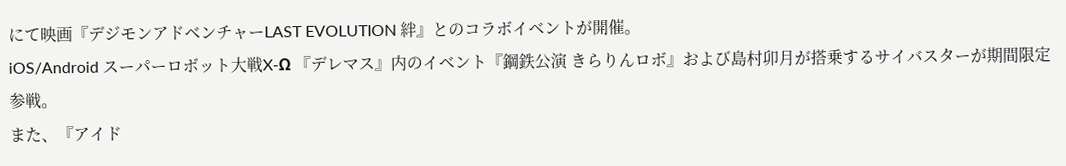にて映画『デジモンアドベンチャーLAST EVOLUTION 絆』とのコラボイベントが開催。
iOS/Android スーパーロボット大戦X-Ω 『デレマス』内のイベント『鋼鉄公演 きらりんロボ』および島村卯月が搭乗するサイバスターが期間限定参戦。
また、『アイド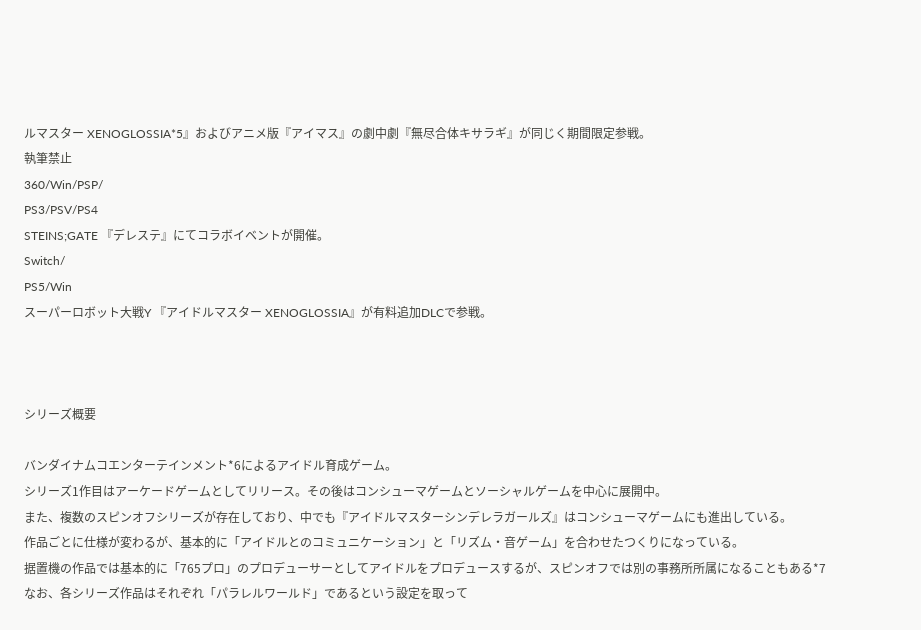ルマスター XENOGLOSSIA*5』およびアニメ版『アイマス』の劇中劇『無尽合体キサラギ』が同じく期間限定参戦。
執筆禁止
360/Win/PSP/
PS3/PSV/PS4
STEINS;GATE 『デレステ』にてコラボイベントが開催。
Switch/
PS5/Win
スーパーロボット大戦Y 『アイドルマスター XENOGLOSSIA』が有料追加DLCで参戦。



シリーズ概要

バンダイナムコエンターテインメント*6によるアイドル育成ゲーム。
シリーズ1作目はアーケードゲームとしてリリース。その後はコンシューマゲームとソーシャルゲームを中心に展開中。
また、複数のスピンオフシリーズが存在しており、中でも『アイドルマスターシンデレラガールズ』はコンシューマゲームにも進出している。
作品ごとに仕様が変わるが、基本的に「アイドルとのコミュニケーション」と「リズム・音ゲーム」を合わせたつくりになっている。
据置機の作品では基本的に「765プロ」のプロデューサーとしてアイドルをプロデュースするが、スピンオフでは別の事務所所属になることもある*7
なお、各シリーズ作品はそれぞれ「パラレルワールド」であるという設定を取って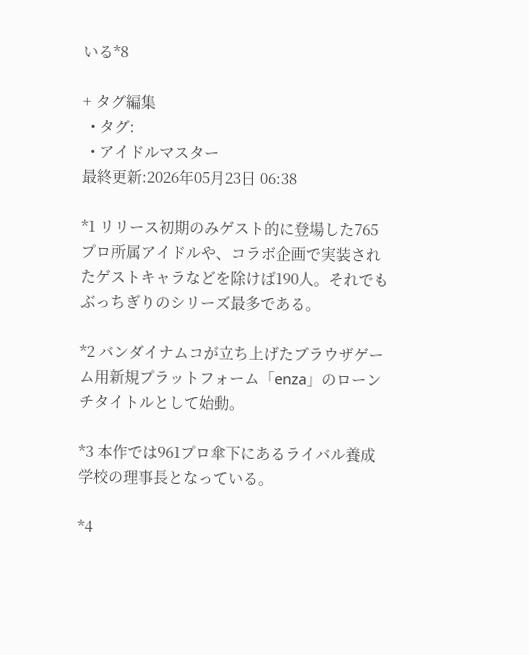いる*8

+ タグ編集
  • タグ:
  • アイドルマスター
最終更新:2026年05月23日 06:38

*1 リリース初期のみゲスト的に登場した765プロ所属アイドルや、コラボ企画で実装されたゲストキャラなどを除けば190人。それでもぶっちぎりのシリーズ最多である。

*2 バンダイナムコが立ち上げたブラウザゲーム用新規プラットフォーム「enza」のローンチタイトルとして始動。

*3 本作では961プロ傘下にあるライバル養成学校の理事長となっている。

*4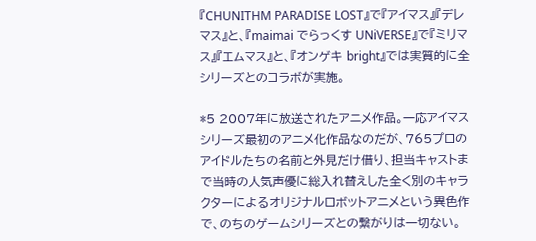『CHUNITHM PARADISE LOST』で『アイマス』『デレマス』と、『maimai でらっくす UNiVERSE』で『ミリマス』『エムマス』と、『オンゲキ bright』では実質的に全シリーズとのコラボが実施。

*5 2007年に放送されたアニメ作品。一応アイマスシリーズ最初のアニメ化作品なのだが、765プロのアイドルたちの名前と外見だけ借り、担当キャストまで当時の人気声優に総入れ替えした全く別のキャラクターによるオリジナルロボットアニメという異色作で、のちのゲームシリーズとの繋がりは一切ない。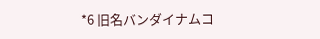*6 旧名バンダイナムコ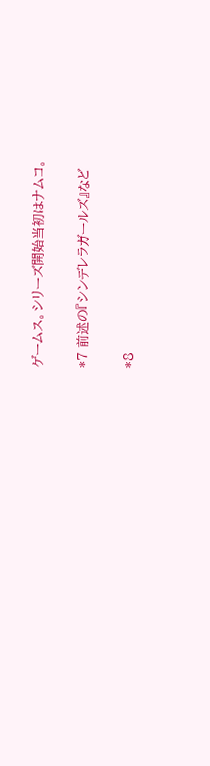ゲームス。シリーズ開始当初はナムコ。

*7 前述の『シンデレラガールズ』など

*8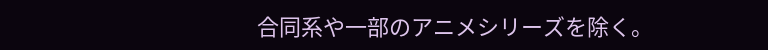合同系や一部のアニメシリーズを除く。